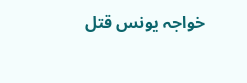خواجہ یونس قتل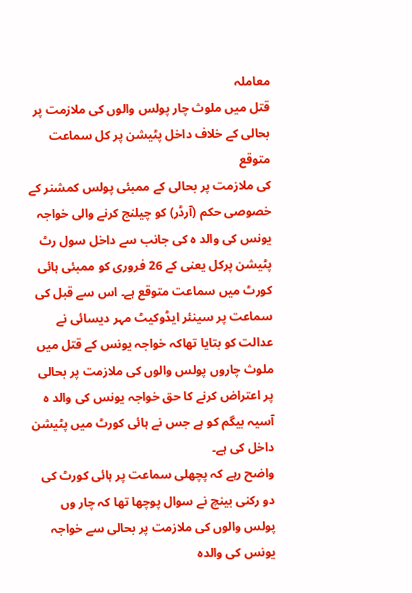معاملہ
قتل میں ملوث چار پولس والوں کی ملازمت پر بحالی کے خلاف داخل پٹیشن پر کل سماعت متوقع
کی ملازمت پر بحالی کے ممبئی پولس کمشنر کے خصوصی حکم (آرڈر) کو چیلنج کرنے والی خواجہ یونس کی والد ہ کی جانب سے داخل سول رٹ پٹیشن پرکل یعنی کے 26 فروری کو ممبئی ہائی کورٹ میں سماعت متوقع ہے۔ اس سے قبل کی سماعت پر سینئر ایڈوکیٹ مہر دیسائی نے عدالت کو بتایا تھاکہ خواجہ یونس کے قتل میں ملوث چاروں پولس والوں کی ملازمت پر بحالی پر اعتراض کرنے کا حق خواجہ یونس کی والد ہ آسیہ بیگم کو ہے جس نے ہائی کورٹ میں پٹیشن داخل کی ہے۔
واضح رہے کہ پچھلی سماعت پر ہائی کورٹ کی دو رکنی بینچ نے سوال پوچھا تھا کہ چار وں پولس والوں کی ملازمت پر بحالی سے خواجہ یونس کی والدہ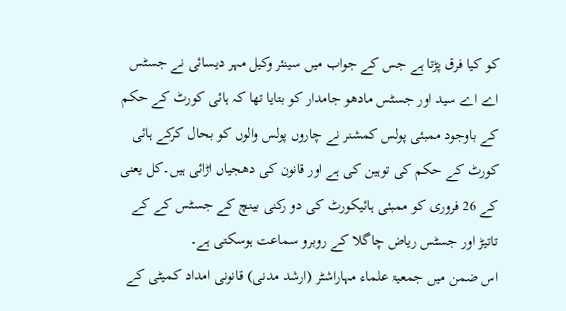کو کیا فرق پڑتا ہے جس کے جواب میں سینئر وکیل مہر دیسائی نے جسٹس اے اے سید اور جسٹس مادھو جامدار کو بتایا تھا کہ ہائی کورٹ کے حکم کے باوجود ممبئی پولس کمشنر نے چاروں پولس والوں کو بحال کرکے ہائی کورٹ کے حکم کی توہین کی ہے اور قانون کی دھجیاں اڑائی ہیں۔کل یعنی کے 26 فروری کو ممبئی ہائیکورٹ کی دو رکنی بینچ کے جسٹس کے کے تاتیڑ اور جسٹس ریاض چاگلا کے روبرو سماعت ہوسکتی ہے۔
اس ضمن میں جمعیۃ علماء مہاراشٹر (ارشد مدنی) قانونی امداد کمیٹی کے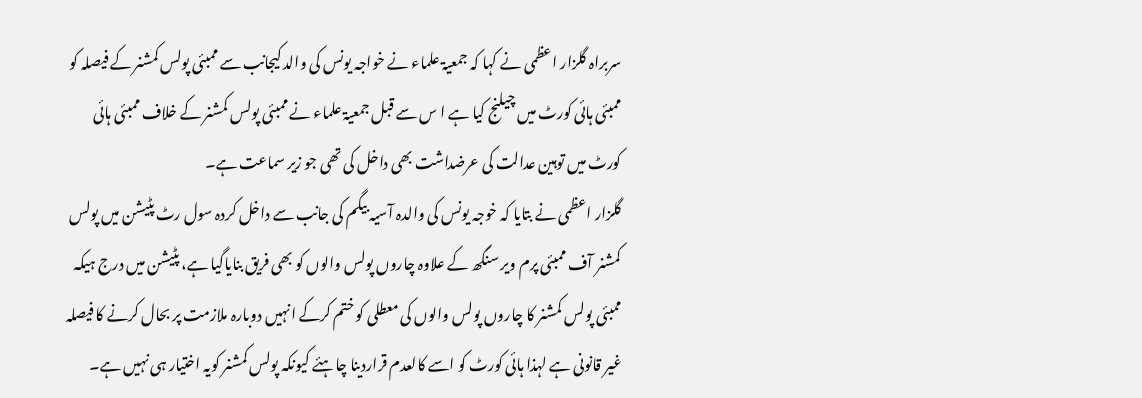سربراہ گلزار اعظمی نے کہا کہ جمعیۃ علماء نے خواجہ یونس کی والد کیجانب سے ممبئی پولس کمشنر کے فیصلہ کو ممبئی ہائی کورٹ میں چیلنج کیا ہے ا س سے قبل جمعیۃ علماء نے ممبئی پولس کمشنر کے خلاف ممبئی ہائی کورٹ میں توہین عدالت کی عرضداشت بھی داخل کی تھی جو زیر سماعت ہے۔
گلزار اعظمی نے بتایا کہ خوجہ یونس کی والدہ آسیہ بیگم کی جانب سے داخل کردہ سول رٹ پٹیشن میں پولس کمشنر آف ممبئی پرم ویر سنگھ کے علاوہ چاروں پولس والوں کو بھی فریق بنایاگیا ہے، پٹیشن میں درج ہیکہ ممبئی پولس کمشنر کا چاروں پولس والوں کی معطلی کو ختم کرکے انہیں دوبارہ ملازمت پر بحال کرنے کا فیصلہ غیر قانونی ہے لہذا ہائی کورٹ کو اسے کالعدم قراردینا چاہئے کیونکہ پولس کمشنر کویہ اختیار ہی نہیں ہے۔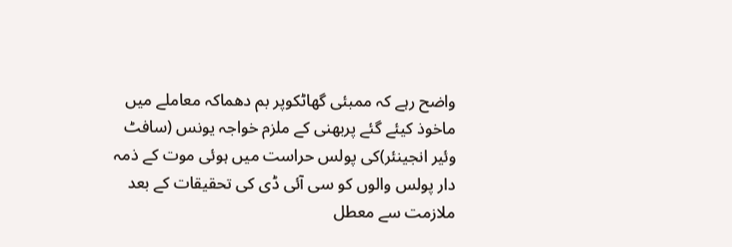واضح رہے کہ ممبئی گھاٹکوپر بم دھماکہ معاملے میں ماخوذ کیئے گئے پربھنی کے ملزم خواجہ یونس (سافٹ وئیر انجینئر)کی پولس حراست میں ہوئی موت کے ذمہ دار پولس والوں کو سی آئی ڈی کی تحقیقات کے بعد ملازمت سے معطل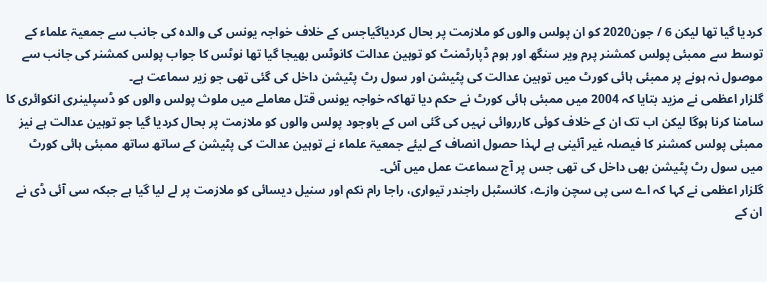کردیا گیا تھا لیکن 6 / جون2020 کو ان پولس والوں کو ملازمت پر بحال کردیاگیاجس کے خلاف خواجہ یونس کی والدہ کی جانب سے جمعیۃ علماء کے توسط سے ممبئی پولس کمشنر پرم ویر سنگھ اور ہوم ڈپارٹمنٹ کو توہین عدالت کانوٹس بھیجا گیا تھا نوٹس کا جواب پولس کمشنر کی جانب سے موصول نہ ہونے پر ممبئی ہائی کورٹ میں توہین عدالت کی پٹیشن اور سول رٹ پٹیشن داخل کی گئی تھی جو زیر سماعت ہے۔
گلزار اعظمی نے مزید بتایا کہ 2004 میں ممبئی ہائی کورٹ نے حکم دیا تھاکہ خواجہ یونس قتل معاملے میں ملوث پولس والوں کو ڈسپلینری انکوائری کا سامنا کرنا ہوگا لیکن اب تک ان کے خلاف کوئی کارروائی نہیں کی گئی اس کے باوجود پولس والوں کو ملازمت پر بحال کردیا گیا جو توہین عدالت ہے نیز ممبئی پولس کمشنر کا فیصلہ غیر آئینی ہے لہذا حصول انصاف کے لیئے جمعیۃ علماء نے توہین عدالت کی پٹیشن کے ساتھ ساتھ ممبئی ہائی کورٹ میں سول رٹ پٹیشن بھی داخل کی تھی جس پر آج سماعت عمل میں آئی۔
گلزار اعظمی نے کہا کہ اے سی پی سچن وازے، کانسٹبل راجندر تیواری، راجا رام نکم اور سنیل دیسائی کو ملازمت پر لے لیا گیا ہے جبکہ سی آئی ڈی نے ان کے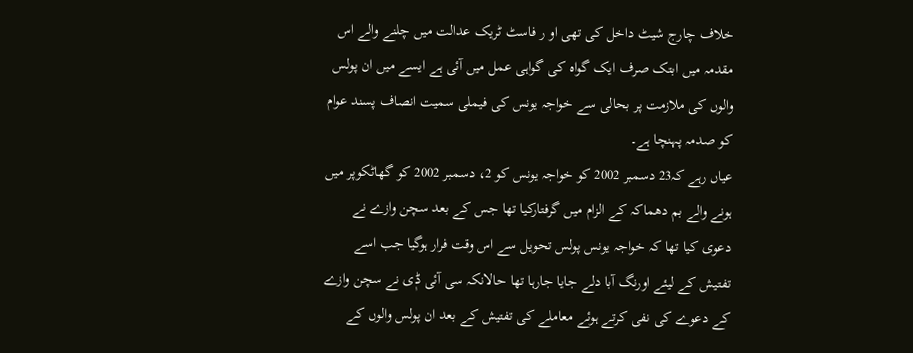خلاف چارج شیٹ داخل کی تھی او ر فاسٹ ٹریک عدالت میں چلنے والے اس مقدمہ میں ابتک صرف ایک گواہ کی گواہی عمل میں آئی ہے ایسے میں ان پولس والوں کی ملازمت پر بحالی سے خواجہ یونس کی فیملی سمیت انصاف پسند عوام کو صدمہ پہنچا ہے۔
عیاں رہے کہ23 دسمبر 2002 کو خواجہ یونس کو 2، دسمبر 2002 کو گھاٹکوپر میں ہونے والے بم دھماکہ کے الزام میں گرفتارکیا تھا جس کے بعد سچن وازے نے دعوی کیا تھا کہ خواجہ یونس پولس تحویل سے اس وقت فرار ہوگیا جب اسے تفتیش کے لیئے اورنگ آبا دلے جایا جارہا تھا حالانکہ سی آئی ڈٖی نے سچن وازے کے دعوے کی نفی کرتے ہوئے معاملے کی تفتیش کے بعد ان پولس والوں کے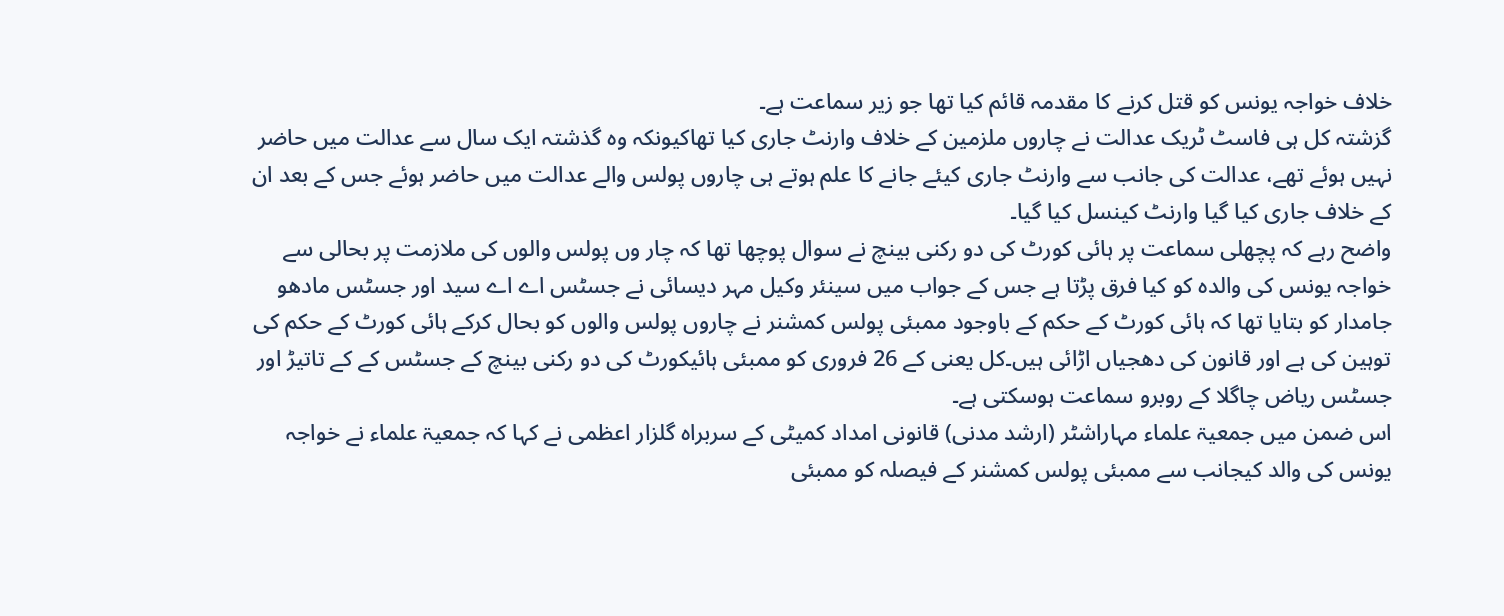خلاف خواجہ یونس کو قتل کرنے کا مقدمہ قائم کیا تھا جو زیر سماعت ہے۔
گزشتہ کل ہی فاسٹ ٹریک عدالت نے چاروں ملزمین کے خلاف وارنٹ جاری کیا تھاکیونکہ وہ گذشتہ ایک سال سے عدالت میں حاضر نہیں ہوئے تھے، عدالت کی جانب سے وارنٹ جاری کیئے جانے کا علم ہوتے ہی چاروں پولس والے عدالت میں حاضر ہوئے جس کے بعد ان کے خلاف جاری کیا گیا وارنٹ کینسل کیا گیا۔
واضح رہے کہ پچھلی سماعت پر ہائی کورٹ کی دو رکنی بینچ نے سوال پوچھا تھا کہ چار وں پولس والوں کی ملازمت پر بحالی سے خواجہ یونس کی والدہ کو کیا فرق پڑتا ہے جس کے جواب میں سینئر وکیل مہر دیسائی نے جسٹس اے اے سید اور جسٹس مادھو جامدار کو بتایا تھا کہ ہائی کورٹ کے حکم کے باوجود ممبئی پولس کمشنر نے چاروں پولس والوں کو بحال کرکے ہائی کورٹ کے حکم کی توہین کی ہے اور قانون کی دھجیاں اڑائی ہیں۔کل یعنی کے 26 فروری کو ممبئی ہائیکورٹ کی دو رکنی بینچ کے جسٹس کے کے تاتیڑ اور جسٹس ریاض چاگلا کے روبرو سماعت ہوسکتی ہے۔
اس ضمن میں جمعیۃ علماء مہاراشٹر (ارشد مدنی) قانونی امداد کمیٹی کے سربراہ گلزار اعظمی نے کہا کہ جمعیۃ علماء نے خواجہ یونس کی والد کیجانب سے ممبئی پولس کمشنر کے فیصلہ کو ممبئی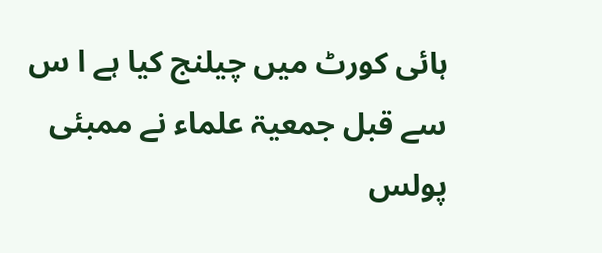ہائی کورٹ میں چیلنج کیا ہے ا س سے قبل جمعیۃ علماء نے ممبئی پولس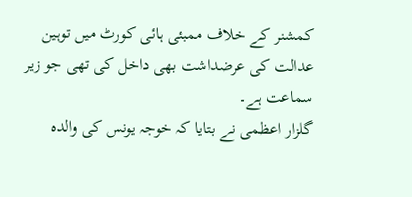کمشنر کے خلاف ممبئی ہائی کورٹ میں توہین عدالت کی عرضداشت بھی داخل کی تھی جو زیر سماعت ہے۔
گلزار اعظمی نے بتایا کہ خوجہ یونس کی والدہ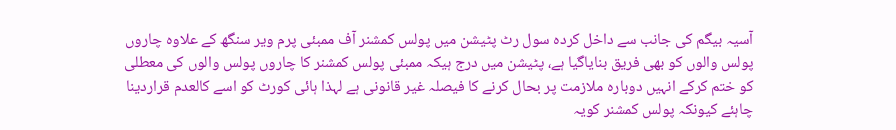آسیہ بیگم کی جانب سے داخل کردہ سول رٹ پٹیشن میں پولس کمشنر آف ممبئی پرم ویر سنگھ کے علاوہ چاروں پولس والوں کو بھی فریق بنایاگیا ہے، پٹیشن میں درج ہیکہ ممبئی پولس کمشنر کا چاروں پولس والوں کی معطلی کو ختم کرکے انہیں دوبارہ ملازمت پر بحال کرنے کا فیصلہ غیر قانونی ہے لہذا ہائی کورٹ کو اسے کالعدم قراردینا چاہئے کیونکہ پولس کمشنر کویہ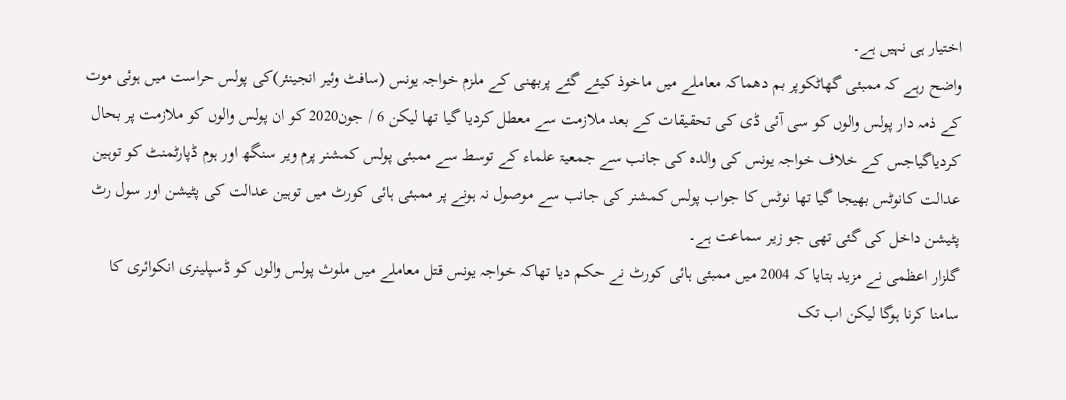اختیار ہی نہیں ہے۔
واضح رہے کہ ممبئی گھاٹکوپر بم دھماکہ معاملے میں ماخوذ کیئے گئے پربھنی کے ملزم خواجہ یونس (سافٹ وئیر انجینئر)کی پولس حراست میں ہوئی موت کے ذمہ دار پولس والوں کو سی آئی ڈی کی تحقیقات کے بعد ملازمت سے معطل کردیا گیا تھا لیکن 6 / جون2020 کو ان پولس والوں کو ملازمت پر بحال کردیاگیاجس کے خلاف خواجہ یونس کی والدہ کی جانب سے جمعیۃ علماء کے توسط سے ممبئی پولس کمشنر پرم ویر سنگھ اور ہوم ڈپارٹمنٹ کو توہین عدالت کانوٹس بھیجا گیا تھا نوٹس کا جواب پولس کمشنر کی جانب سے موصول نہ ہونے پر ممبئی ہائی کورٹ میں توہین عدالت کی پٹیشن اور سول رٹ پٹیشن داخل کی گئی تھی جو زیر سماعت ہے۔
گلزار اعظمی نے مزید بتایا کہ 2004 میں ممبئی ہائی کورٹ نے حکم دیا تھاکہ خواجہ یونس قتل معاملے میں ملوث پولس والوں کو ڈسپلینری انکوائری کا سامنا کرنا ہوگا لیکن اب تک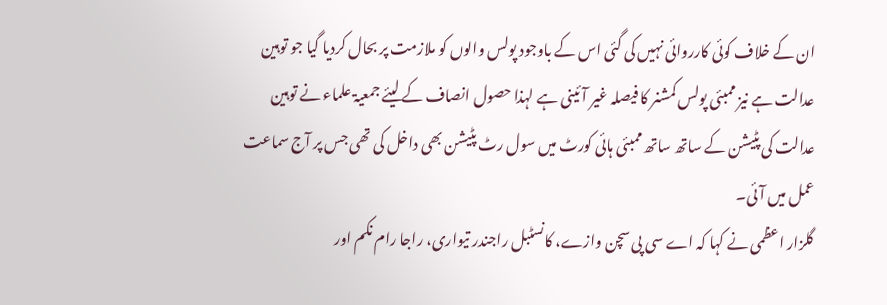ان کے خلاف کوئی کارروائی نہیں کی گئی اس کے باوجود پولس والوں کو ملازمت پر بحال کردیا گیا جو توہین عدالت ہے نیز ممبئی پولس کمشنر کا فیصلہ غیر آئینی ہے لہذا حصول انصاف کے لیئے جمعیۃ علماء نے توہین عدالت کی پٹیشن کے ساتھ ساتھ ممبئی ہائی کورٹ میں سول رٹ پٹیشن بھی داخل کی تھی جس پر آج سماعت عمل میں آئی۔
گلزار اعظمی نے کہا کہ اے سی پی سچن وازے، کانسٹبل راجندر تیواری، راجا رام نکم اور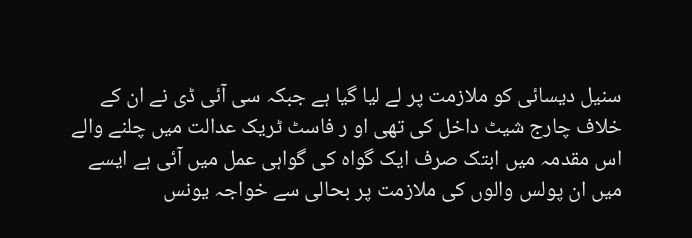سنیل دیسائی کو ملازمت پر لے لیا گیا ہے جبکہ سی آئی ڈی نے ان کے خلاف چارج شیٹ داخل کی تھی او ر فاسٹ ٹریک عدالت میں چلنے والے اس مقدمہ میں ابتک صرف ایک گواہ کی گواہی عمل میں آئی ہے ایسے میں ان پولس والوں کی ملازمت پر بحالی سے خواجہ یونس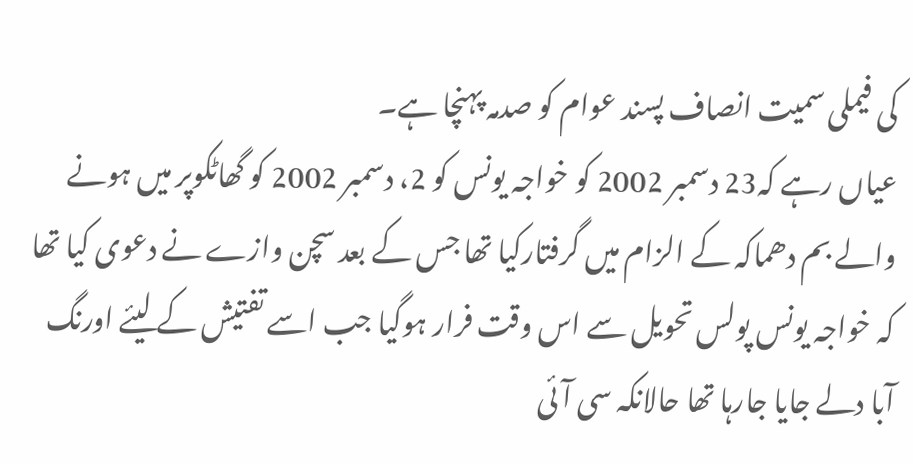کی فیملی سمیت انصاف پسند عوام کو صدمہ پہنچا ہے۔
عیاں رہے کہ23 دسمبر 2002 کو خواجہ یونس کو 2، دسمبر 2002 کو گھاٹکوپر میں ہونے والے بم دھماکہ کے الزام میں گرفتارکیا تھا جس کے بعد سچن وازے نے دعوی کیا تھا کہ خواجہ یونس پولس تحویل سے اس وقت فرار ہوگیا جب اسے تفتیش کے لیئے اورنگ آبا دلے جایا جارہا تھا حالانکہ سی آئی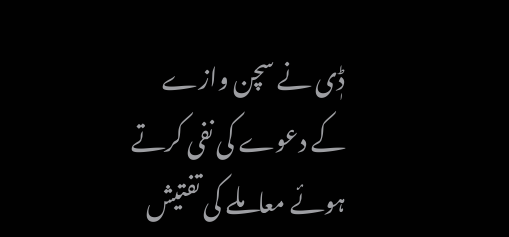ڈٖی نے سچن وازے کے دعوے کی نفی کرتے ہوئے معاملے کی تفتیش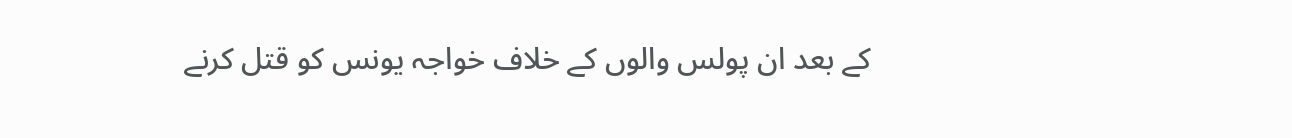کے بعد ان پولس والوں کے خلاف خواجہ یونس کو قتل کرنے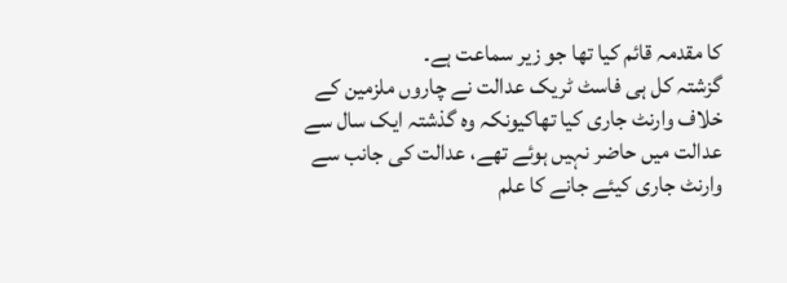کا مقدمہ قائم کیا تھا جو زیر سماعت ہے۔
گزشتہ کل ہی فاسٹ ٹریک عدالت نے چاروں ملزمین کے خلاف وارنٹ جاری کیا تھاکیونکہ وہ گذشتہ ایک سال سے عدالت میں حاضر نہیں ہوئے تھے، عدالت کی جانب سے وارنٹ جاری کیئے جانے کا علم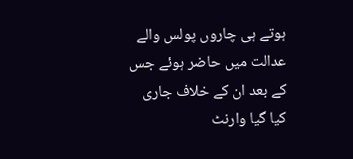ہوتے ہی چاروں پولس والے عدالت میں حاضر ہوئے جس کے بعد ان کے خلاف جاری کیا گیا وارنٹ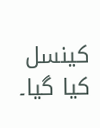کینسل کیا گیا۔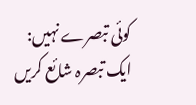کوئی تبصرے نہیں:
ایک تبصرہ شائع کریں